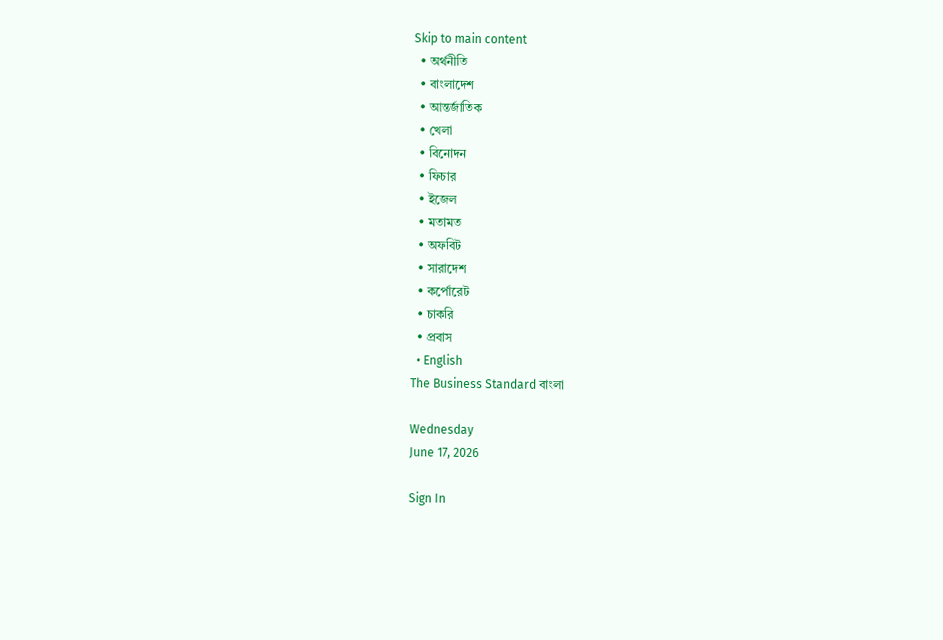Skip to main content
  • অর্থনীতি
  • বাংলাদেশ
  • আন্তর্জাতিক
  • খেলা
  • বিনোদন
  • ফিচার
  • ইজেল
  • মতামত
  • অফবিট
  • সারাদেশ
  • কর্পোরেট
  • চাকরি
  • প্রবাস
  • English
The Business Standard বাংলা

Wednesday
June 17, 2026

Sign In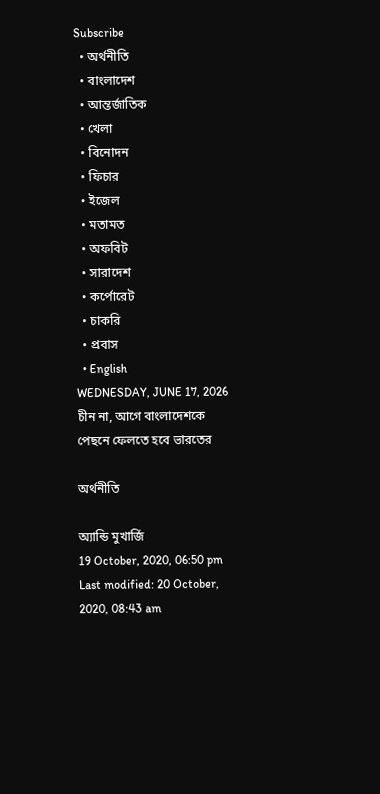Subscribe
  • অর্থনীতি
  • বাংলাদেশ
  • আন্তর্জাতিক
  • খেলা
  • বিনোদন
  • ফিচার
  • ইজেল
  • মতামত
  • অফবিট
  • সারাদেশ
  • কর্পোরেট
  • চাকরি
  • প্রবাস
  • English
WEDNESDAY, JUNE 17, 2026
চীন না, আগে বাংলাদেশকে পেছনে ফেলতে হবে ভারতের

অর্থনীতি

অ্যান্ডি মুখার্জি
19 October, 2020, 06:50 pm
Last modified: 20 October, 2020, 08:43 am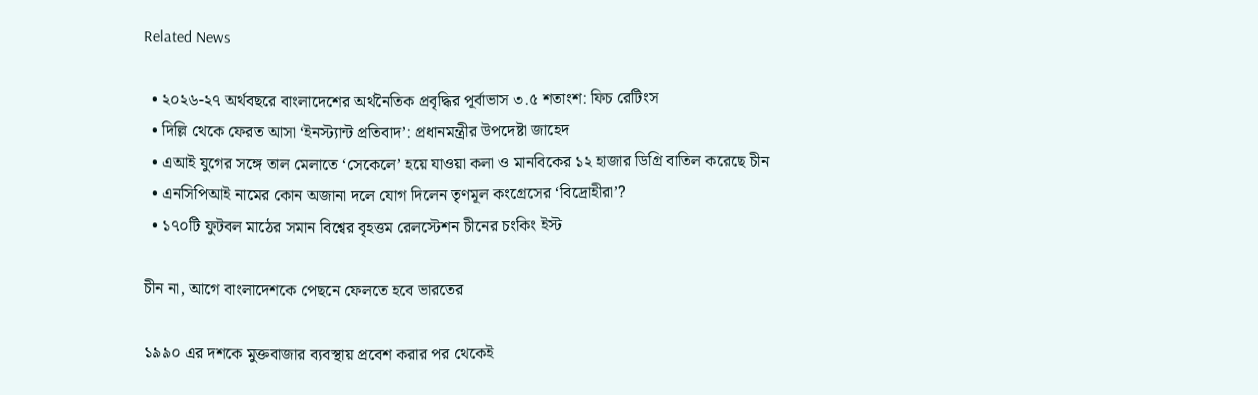Related News

  • ২০২৬-২৭ অর্থবছরে বাংলাদেশের অর্থনৈতিক প্রবৃদ্ধির পূর্বাভাস ৩.৫ শতাংশ: ফিচ রেটিংস
  • দিল্লি থেকে ফেরত আসা ‘ইনস্ট্যান্ট প্রতিবাদ’: প্রধানমন্ত্রীর উপদেষ্টা জাহেদ
  • এআই যুগের সঙ্গে তাল মেলাতে ‘সেকেলে’ হয়ে যাওয়া কলা ও মানবিকের ১২ হাজার ডিগ্রি বাতিল করেছে চীন
  • এনসিপিআই নামের কোন অজানা দলে যোগ দিলেন তৃণমূল কংগ্রেসের ‘বিদ্রোহীরা’?
  • ১৭০টি ফুটবল মাঠের সমান বিশ্বের বৃহত্তম রেলস্টেশন চীনের চংকিং ইস্ট

চীন না, আগে বাংলাদেশকে পেছনে ফেলতে হবে ভারতের

১৯৯০ এর দশকে মুক্তবাজার ব্যবস্থায় প্রবেশ করার পর থেকেই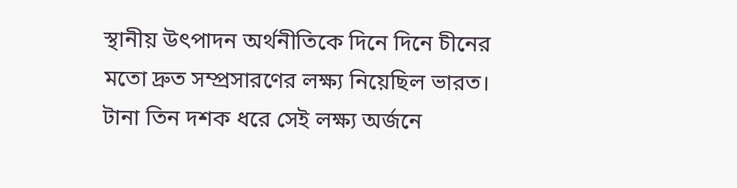স্থানীয় উৎপাদন অর্থনীতিকে দিনে দিনে চীনের মতো দ্রুত সম্প্রসারণের লক্ষ্য নিয়েছিল ভারত। টানা তিন দশক ধরে সেই লক্ষ্য অর্জনে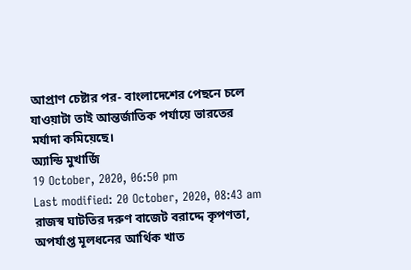আপ্রাণ চেষ্টার পর- বাংলাদেশের পেছনে চলে যাওয়াটা তাই আন্তর্জাতিক পর্যায়ে ভারতের মর্যাদা কমিয়েছে।
অ্যান্ডি মুখার্জি
19 October, 2020, 06:50 pm
Last modified: 20 October, 2020, 08:43 am
রাজস্ব ঘাটতির দরুণ বাজেট বরাদ্দে কৃপণতা, অপর্যাপ্ত মূলধনের আর্থিক খাত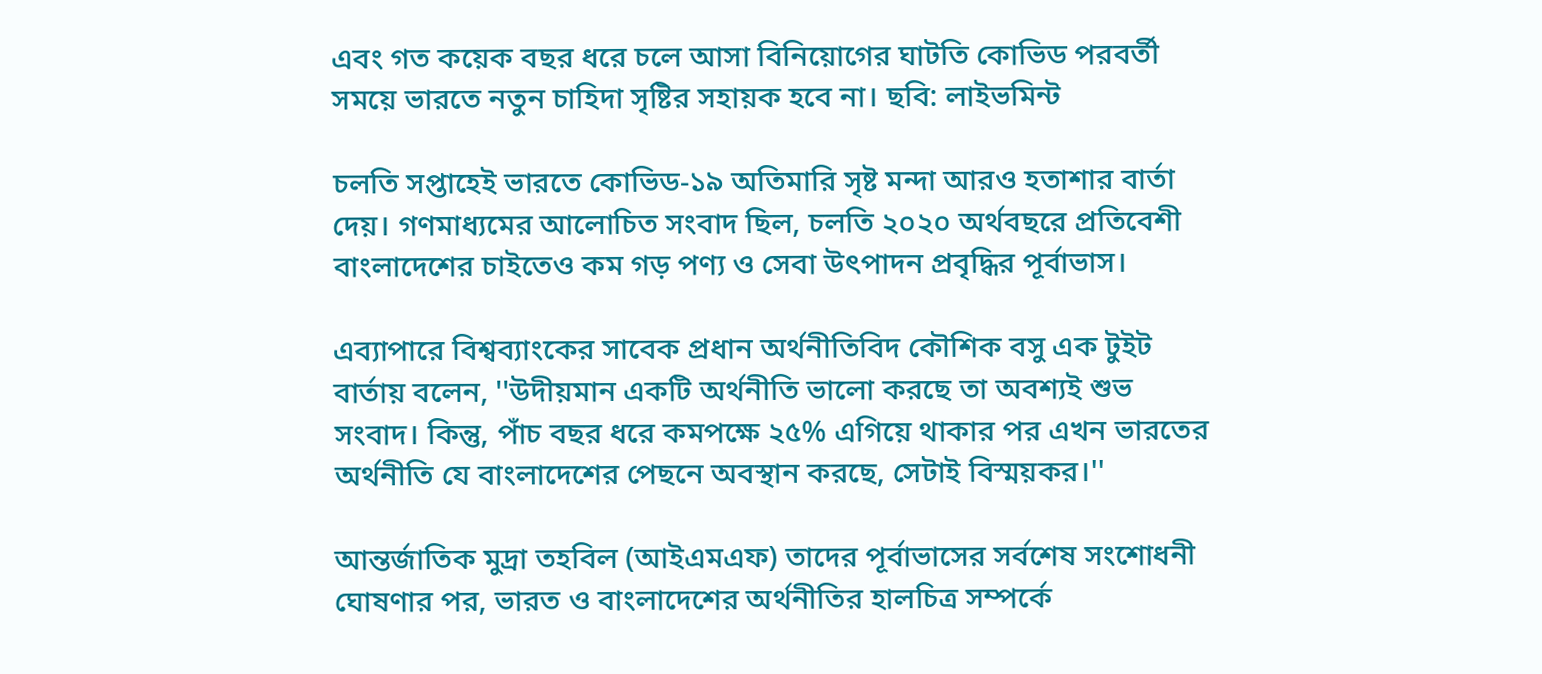এবং গত কয়েক বছর ধরে চলে আসা বিনিয়োগের ঘাটতি কোভিড পরবর্তী সময়ে ভারতে নতুন চাহিদা সৃষ্টির সহায়ক হবে না। ছবি: লাইভমিন্ট

চলতি সপ্তাহেই ভারতে কোভিড-১৯ অতিমারি সৃষ্ট মন্দা আরও হতাশার বার্তা দেয়। গণমাধ্যমের আলোচিত সংবাদ ছিল, চলতি ২০২০ অর্থবছরে প্রতিবেশী বাংলাদেশের চাইতেও কম গড় পণ্য ও সেবা উৎপাদন প্রবৃদ্ধির পূর্বাভাস।

এব্যাপারে বিশ্বব্যাংকের সাবেক প্রধান অর্থনীতিবিদ কৌশিক বসু এক টুইট বার্তায় বলেন, ''উদীয়মান একটি অর্থনীতি ভালো করছে তা অবশ্যই শুভ সংবাদ। কিন্তু, পাঁচ বছর ধরে কমপক্ষে ২৫% এগিয়ে থাকার পর এখন ভারতের অর্থনীতি যে বাংলাদেশের পেছনে অবস্থান করছে, সেটাই বিস্ময়কর।''

আন্তর্জাতিক মুদ্রা তহবিল (আইএমএফ) তাদের পূর্বাভাসের সর্বশেষ সংশোধনী ঘোষণার পর, ভারত ও বাংলাদেশের অর্থনীতির হালচিত্র সম্পর্কে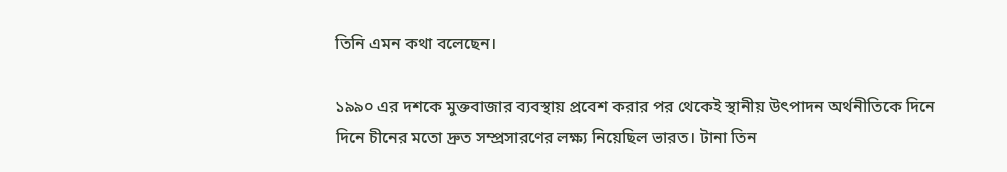তিনি এমন কথা বলেছেন।

১৯৯০ এর দশকে মুক্তবাজার ব্যবস্থায় প্রবেশ করার পর থেকেই স্থানীয় উৎপাদন অর্থনীতিকে দিনে দিনে চীনের মতো দ্রুত সম্প্রসারণের লক্ষ্য নিয়েছিল ভারত। টানা তিন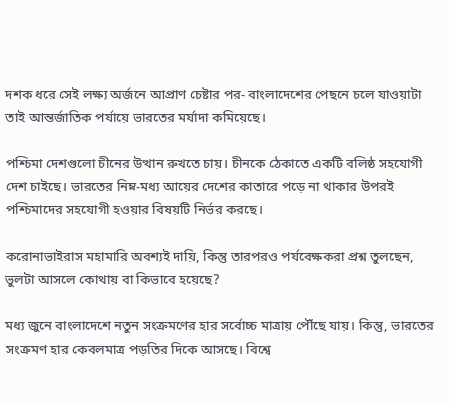দশক ধরে সেই লক্ষ্য অর্জনে আপ্রাণ চেষ্টার পর- বাংলাদেশের পেছনে চলে যাওয়াটা তাই আন্তর্জাতিক পর্যায়ে ভারতের মর্যাদা কমিয়েছে।

পশ্চিমা দেশগুলো চীনের উত্থান রুখতে চায়। চীনকে ঠেকাতে একটি বলিষ্ঠ সহযোগী দেশ চাইছে। ভারতের নিম্ন-মধ্য আয়ের দেশের কাতারে পড়ে না থাকার উপরই পশ্চিমাদের সহযোগী হওয়ার বিষয়টি নির্ভর করছে।

করোনাভাইরাস মহামারি অবশ্যই দায়ি, কিন্তু তারপরও পর্যবেক্ষকরা প্রশ্ন তুলছেন, ভুলটা আসলে কোথায় বা কিভাবে হয়েছে?

মধ্য জুনে বাংলাদেশে নতুন সংক্রমণের হার সর্বোচ্চ মাত্রায় পৌঁছে যায়। কিন্তু, ভারতের সংক্রমণ হার কেবলমাত্র পড়তির দিকে আসছে। বিশ্বে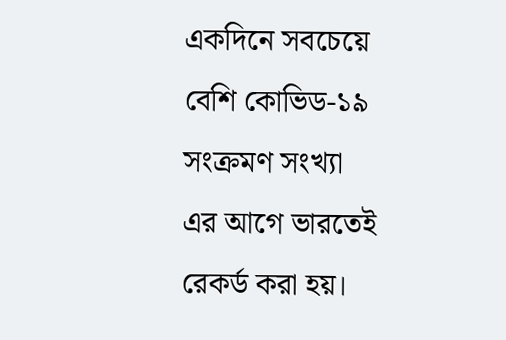একদিনে সবচেয়ে বেশি কোভিড-১৯ সংক্রমণ সংখ্যা এর আগে ভারতেই রেকর্ড করা হয়।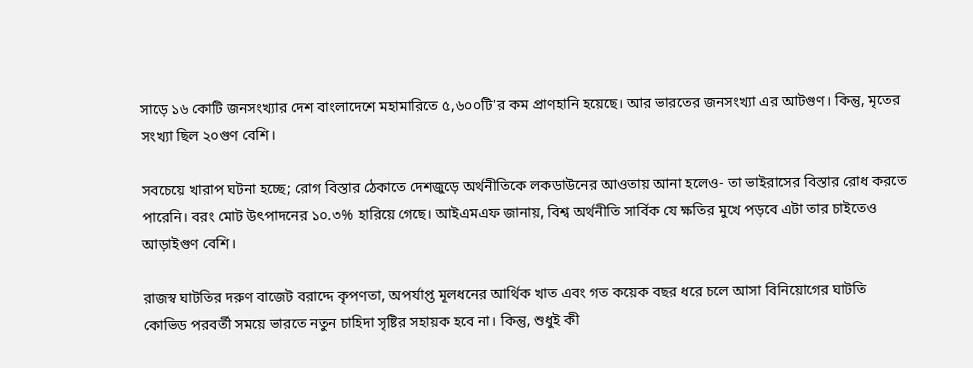সাড়ে ১৬ কোটি জনসংখ্যার দেশ বাংলাদেশে মহামারিতে ৫,৬০০টি'র কম প্রাণহানি হয়েছে। আর ভারতের জনসংখ্যা এর আটগুণ। কিন্তু, মৃতের সংখ্যা ছিল ২০গুণ বেশি।

সবচেয়ে খারাপ ঘটনা হচ্ছে; রোগ বিস্তার ঠেকাতে দেশজুড়ে অর্থনীতিকে লকডাউনের আওতায় আনা হলেও- তা ভাইরাসের বিস্তার রোধ করতে পারেনি। বরং মোট উৎপাদনের ১০.৩% হারিয়ে গেছে। আইএমএফ জানায়, বিশ্ব অর্থনীতি সার্বিক যে ক্ষতির মুখে পড়বে এটা তার চাইতেও আড়াইগুণ বেশি।

রাজস্ব ঘাটতির দরুণ বাজেট বরাদ্দে কৃপণতা, অপর্যাপ্ত মূলধনের আর্থিক খাত এবং গত কয়েক বছর ধরে চলে আসা বিনিয়োগের ঘাটতি কোভিড পরবর্তী সময়ে ভারতে নতুন চাহিদা সৃষ্টির সহায়ক হবে না। কিন্তু, শুধুই কী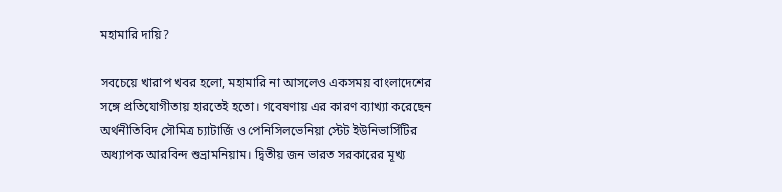মহামারি দায়ি?

সবচেয়ে খারাপ খবর হলো, মহামারি না আসলেও একসময় বাংলাদেশের সঙ্গে প্রতিযোগীতায় হারতেই হতো। গবেষণায় এর কারণ ব্যাখ্যা করেছেন অর্থনীতিবিদ সৌমিত্র চ্যাটার্জি ও পেনিসিলভেনিয়া স্টেট ইউনিভার্সিটির অধ্যাপক আরবিন্দ শুভ্রামনিয়াম। দ্বিতীয় জন ভারত সরকারের মূখ্য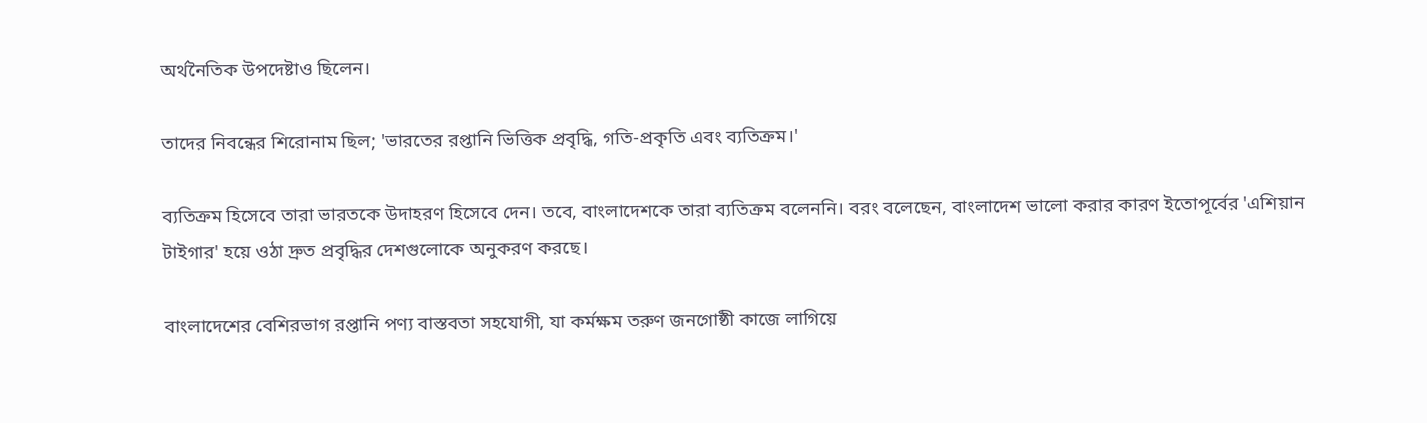অর্থনৈতিক উপদেষ্টাও ছিলেন।

তাদের নিবন্ধের শিরোনাম ছিল; 'ভারতের রপ্তানি ভিত্তিক প্রবৃদ্ধি, গতি-প্রকৃতি এবং ব্যতিক্রম।'

ব্যতিক্রম হিসেবে তারা ভারতকে উদাহরণ হিসেবে দেন। তবে, বাংলাদেশকে তারা ব্যতিক্রম বলেননি। বরং বলেছেন, বাংলাদেশ ভালো করার কারণ ইতোপূর্বের 'এশিয়ান টাইগার' হয়ে ওঠা দ্রুত প্রবৃদ্ধির দেশগুলোকে অনুকরণ করছে।

বাংলাদেশের বেশিরভাগ রপ্তানি পণ্য বাস্তবতা সহযোগী, যা কর্মক্ষম তরুণ জনগোষ্ঠী কাজে লাগিয়ে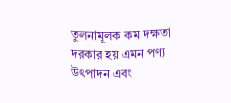তুলনামূলক কম দক্ষতা দরকার হয় এমন পণ্য উৎপাদন এবং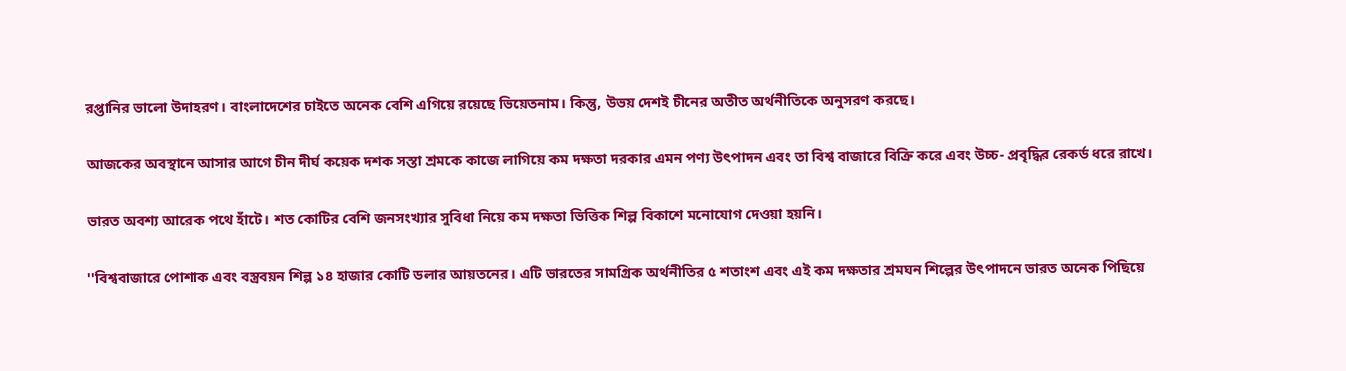রপ্তানির ভালো উদাহরণ। বাংলাদেশের চাইতে অনেক বেশি এগিয়ে রয়েছে ভিয়েতনাম। কিন্তু, উভয় দেশই চীনের অতীত অর্থনীতিকে অনুসরণ করছে।

আজকের অবস্থানে আসার আগে চীন দীর্ঘ কয়েক দশক সস্তা শ্রমকে কাজে লাগিয়ে কম দক্ষতা দরকার এমন পণ্য উৎপাদন এবং তা বিশ্ব বাজারে বিক্রি করে এবং উচ্চ- প্রবৃদ্ধির রেকর্ড ধরে রাখে।

ভারত অবশ্য আরেক পথে হাঁটে। শত কোটির বেশি জনসংখ্যার সুবিধা নিয়ে কম দক্ষতা ভিত্তিক শিল্প বিকাশে মনোযোগ দেওয়া হয়নি।

''বিশ্ববাজারে পোশাক এবং বস্ত্রবয়ন শিল্প ১৪ হাজার কোটি ডলার আয়তনের। এটি ভারতের সামগ্রিক অর্থনীতির ৫ শতাংশ এবং এই কম দক্ষতার শ্রমঘন শিল্পের উৎপাদনে ভারত অনেক পিছিয়ে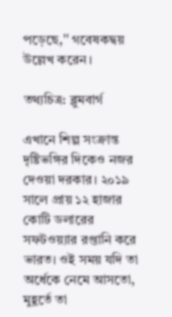পড়েছে,'' গবেষকদ্বয় উল্লেখ করেন।

তথ্যচিত্র: ব্লুমবার্গ

এখানে শিল্প সংক্রান্ত দৃষ্টিভঙ্গির দিকেও নজর দেওয়া দরকার। ২০১৯ সালে প্রায় ১২ হাজার কোটি ডলারের সফটওয়্যার রপ্তানি করে ভারত। ওই সময় যদি তা অর্ধেকে নেমে আসতো, মুহূর্তে তা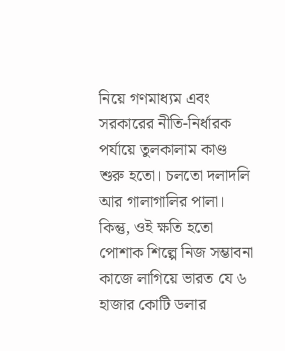নিয়ে গণমাধ্যম এবং সরকারের নীতি-নির্ধারক পর্যায়ে তুলকালাম কাণ্ড শুরু হতো। চলতো দলাদলি আর গালাগালির পালা। কিন্তু, ওই ক্ষতি হতো পোশাক শিল্পে নিজ সম্ভাবনা কাজে লাগিয়ে ভারত যে ৬ হাজার কোটি ডলার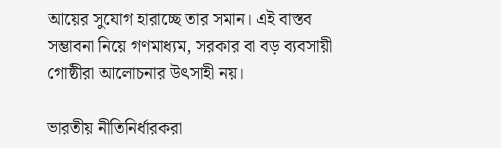আয়ের সুযোগ হারাচ্ছে তার সমান। এই বাস্তব সম্ভাবনা নিয়ে গণমাধ্যম, সরকার বা বড় ব্যবসায়ী গোষ্ঠীরা আলোচনার উৎসাহী নয়।

ভারতীয় নীতিনির্ধারকরা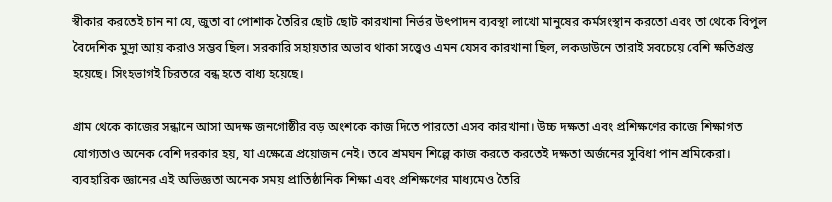স্বীকার করতেই চান না যে, জুতা বা পোশাক তৈরির ছোট ছোট কারখানা নির্ভর উৎপাদন ব্যবস্থা লাখো মানুষের কর্মসংস্থান করতো এবং তা থেকে বিপুল বৈদেশিক মুদ্রা আয় করাও সম্ভব ছিল। সরকারি সহায়তার অভাব থাকা সত্ত্বেও এমন যেসব কারখানা ছিল, লকডাউনে তারাই সবচেয়ে বেশি ক্ষতিগ্রস্ত হয়েছে। সিংহভাগই চিরতরে বন্ধ হতে বাধ্য হয়েছে।

গ্রাম থেকে কাজের সন্ধানে আসা অদক্ষ জনগোষ্ঠীর বড় অংশকে কাজ দিতে পারতো এসব কারখানা। উচ্চ দক্ষতা এবং প্রশিক্ষণের কাজে শিক্ষাগত যোগ্যতাও অনেক বেশি দরকার হয়, যা এক্ষেত্রে প্রয়োজন নেই। তবে শ্রমঘন শিল্পে কাজ করতে করতেই দক্ষতা অর্জনের সুবিধা পান শ্রমিকেরা। ব্যবহারিক জ্ঞানের এই অভিজ্ঞতা অনেক সময় প্রাতিষ্ঠানিক শিক্ষা এবং প্রশিক্ষণের মাধ্যমেও তৈরি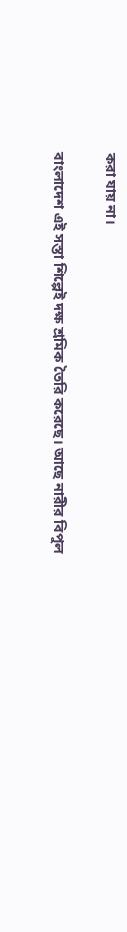করা যায় না।

বাংলাদেশ এই সস্তা শিল্পেই দক্ষ শ্রমিক তৈরি করেছে। আছে নারীর বিপুল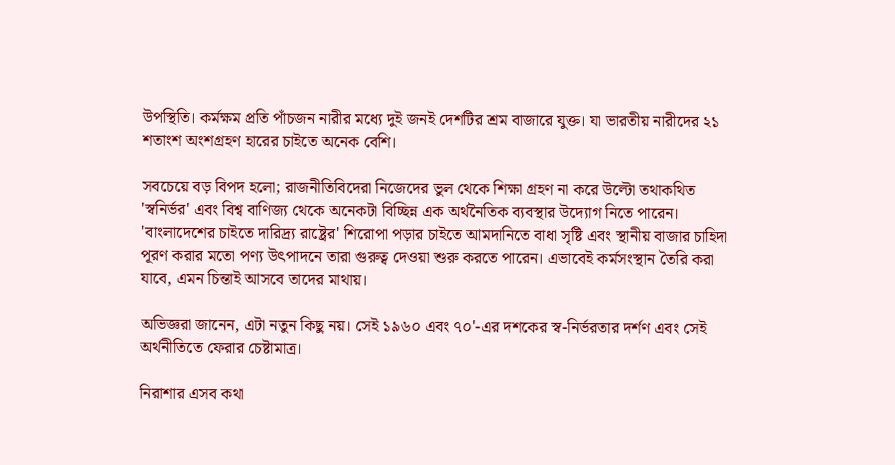উপস্থিতি। কর্মক্ষম প্রতি পাঁচজন নারীর মধ্যে দুই জনই দেশটির শ্রম বাজারে যুক্ত। যা ভারতীয় নারীদের ২১ শতাংশ অংশগ্রহণ হারের চাইতে অনেক বেশি।

সবচেয়ে বড় বিপদ হলো; রাজনীতিবিদেরা নিজেদের ভুল থেকে শিক্ষা গ্রহণ না করে উল্টো তথাকথিত 'স্বনির্ভর' এবং বিশ্ব বাণিজ্য থেকে অনেকটা বিচ্ছিন্ন এক অর্থনৈতিক ব্যবস্থার উদ্যোগ নিতে পারেন। 'বাংলাদেশের চাইতে দারিদ্র্য রাষ্ট্রের' শিরোপা পড়ার চাইতে আমদানিতে বাধা সৃষ্টি এবং স্থানীয় বাজার চাহিদা পূরণ করার মতো পণ্য উৎপাদনে তারা গুরুত্ব দেওয়া শুরু করতে পারেন। এভাবেই কর্মসংস্থান তৈরি করা যাবে, এমন চিন্তাই আসবে তাদের মাথায়।

অভিজ্ঞরা জানেন, এটা নতুন কিছু নয়। সেই ১৯৬০ এবং ৭০'-এর দশকের স্ব-নির্ভরতার দর্শণ এবং সেই অর্থনীতিতে ফেরার চেষ্টামাত্র।

নিরাশার এসব কথা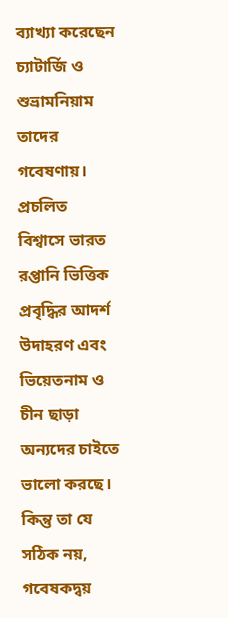ব্যাখ্যা করেছেন চ্যাটার্জি ও শুভ্রামনিয়াম তাদের গবেষণায়। প্রচলিত বিশ্বাসে ভারত রপ্তানি ভিত্তিক প্রবৃদ্ধির আদর্শ উদাহরণ এবং ভিয়েতনাম ও চীন ছাড়া অন্যদের চাইতে ভালো করছে। কিন্তু তা যে সঠিক নয়, গবেষকদ্বয়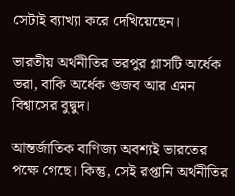সেটাই ব্যাখ্যা করে দেখিয়েছেন।

ভারতীয় অর্থনীতির ভরপুর গ্লাসটি অর্ধেক ভরা, বাকি অর্ধেক গুজব আর এমন বিশ্বাসের বুদ্বুদ।

আন্তর্জাতিক বাণিজ্য অবশ্যই ভারতের পক্ষে গেছে। কিন্তু, সেই রপ্তানি অর্থনীতির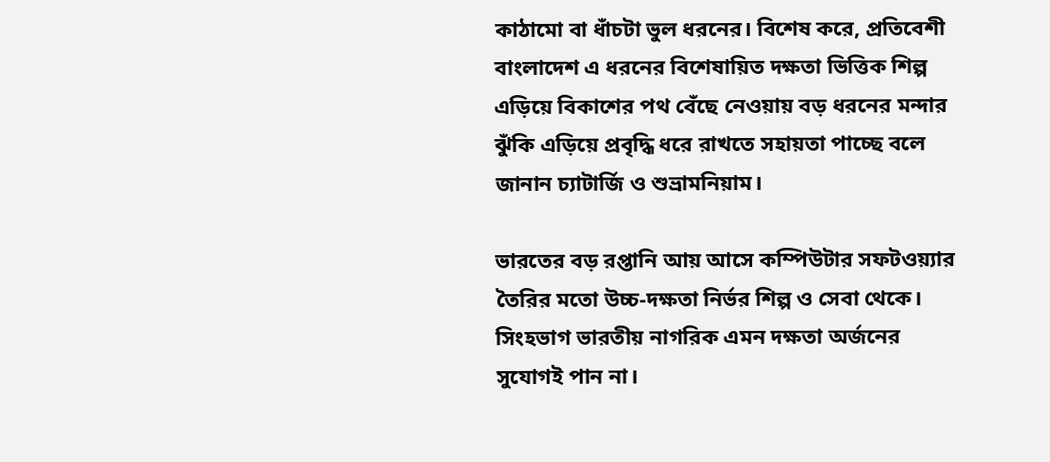কাঠামো বা ধাঁচটা ভুল ধরনের। বিশেষ করে, প্রতিবেশী বাংলাদেশ এ ধরনের বিশেষায়িত দক্ষতা ভিত্তিক শিল্প এড়িয়ে বিকাশের পথ বেঁছে নেওয়ায় বড় ধরনের মন্দার ঝুঁকি এড়িয়ে প্রবৃদ্ধি ধরে রাখতে সহায়তা পাচ্ছে বলে জানান চ্যাটার্জি ও শুভ্রামনিয়াম।

ভারতের বড় রপ্তানি আয় আসে কম্পিউটার সফটওয়্যার তৈরির মতো উচ্চ-দক্ষতা নির্ভর শিল্প ও সেবা থেকে। সিংহভাগ ভারতীয় নাগরিক এমন দক্ষতা অর্জনের সুযোগই পান না।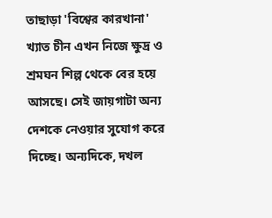তাছাড়া 'বিশ্বের কারখানা' খ্যাত চীন এখন নিজে ক্ষুদ্র ও শ্রমঘন শিল্প থেকে বের হয়ে আসছে। সেই জায়গাটা অন্য দেশকে নেওয়ার সুযোগ করে দিচ্ছে। অন্যদিকে, দখল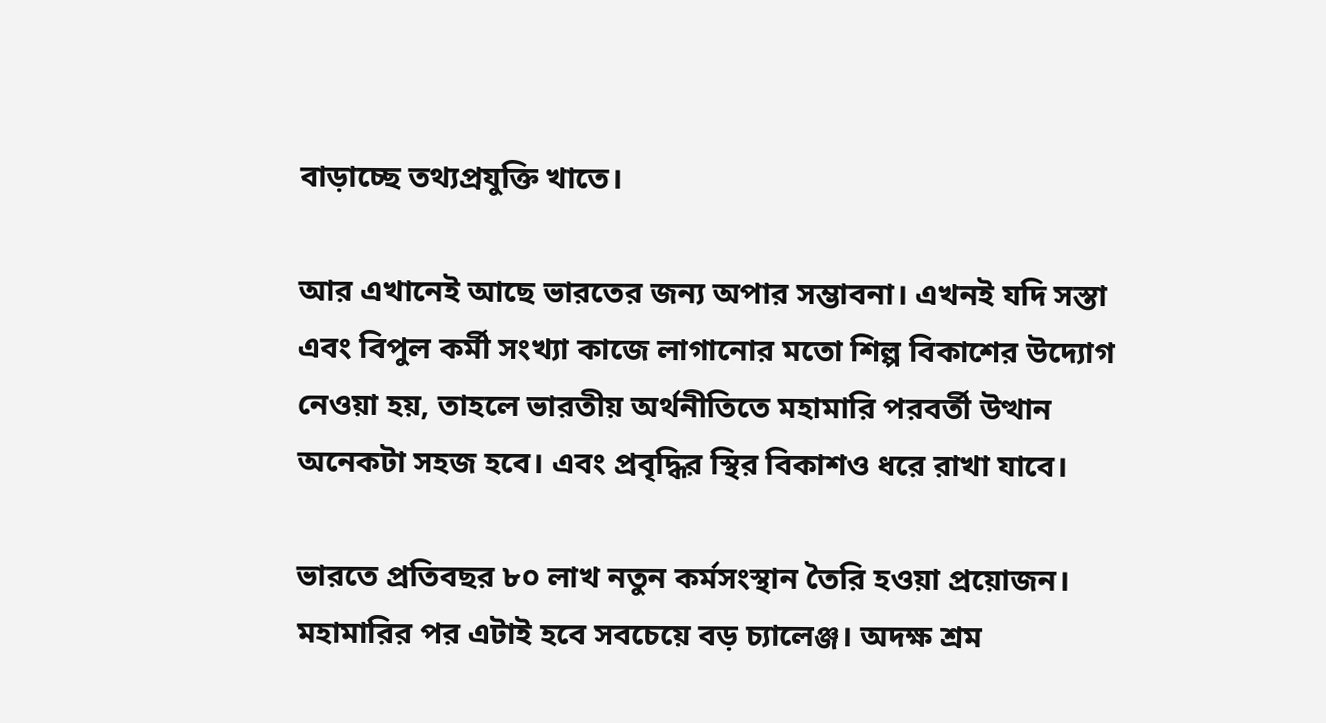বাড়াচ্ছে তথ্যপ্রযুক্তি খাতে।

আর এখানেই আছে ভারতের জন্য অপার সম্ভাবনা। এখনই যদি সস্তা এবং বিপুল কর্মী সংখ্যা কাজে লাগানোর মতো শিল্প বিকাশের উদ্যোগ নেওয়া হয়, তাহলে ভারতীয় অর্থনীতিতে মহামারি পরবর্তী উত্থান অনেকটা সহজ হবে। এবং প্রবৃদ্ধির স্থির বিকাশও ধরে রাখা যাবে।

ভারতে প্রতিবছর ৮০ লাখ নতুন কর্মসংস্থান তৈরি হওয়া প্রয়োজন। মহামারির পর এটাই হবে সবচেয়ে বড় চ্যালেঞ্জ। অদক্ষ শ্রম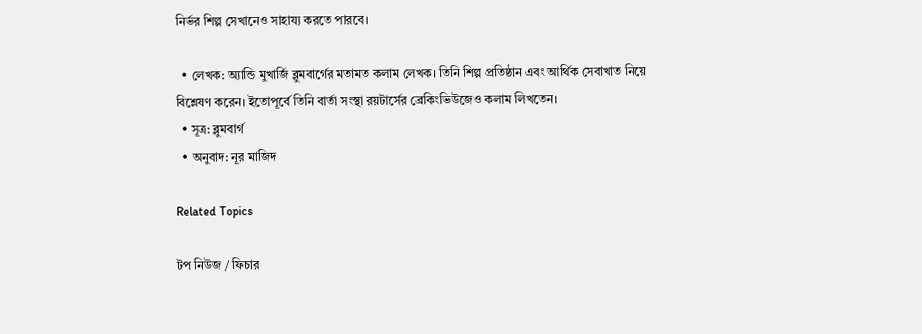নির্ভর শিল্প সেখানেও সাহায্য করতে পারবে।

  • লেখক: অ্যান্ডি মুখার্জি ব্লুমবার্গের মতামত কলাম লেখক। তিনি শিল্প প্রতিষ্ঠান এবং আর্থিক সেবাখাত নিয়ে বিশ্লেষণ করেন। ইতোপূর্বে তিনি বার্তা সংস্থা রয়টার্সের ব্রেকিংভিউজেও কলাম লিখতেন।
  • সূত্র: ব্লুমবার্গ
  • অনুবাদ: নূর মাজিদ

Related Topics

টপ নিউজ / ফিচার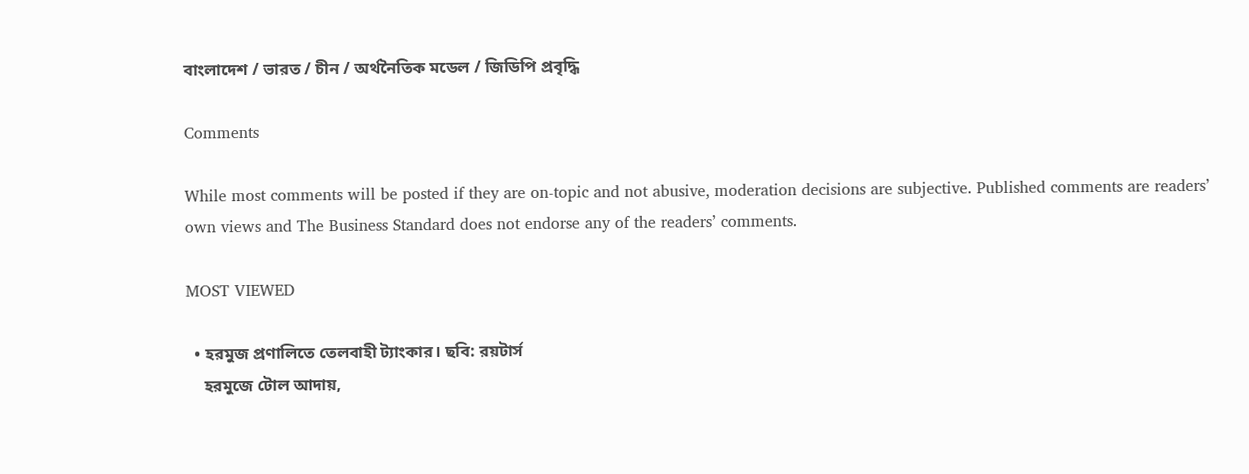বাংলাদেশ / ভারত / চীন / অর্থনৈতিক মডেল / জিডিপি প্রবৃদ্ধি

Comments

While most comments will be posted if they are on-topic and not abusive, moderation decisions are subjective. Published comments are readers’ own views and The Business Standard does not endorse any of the readers’ comments.

MOST VIEWED

  • হরমুজ প্রণালিতে তেলবাহী ট্যাংকার। ছবি: রয়টার্স
    হরমুজে টোল আদায়,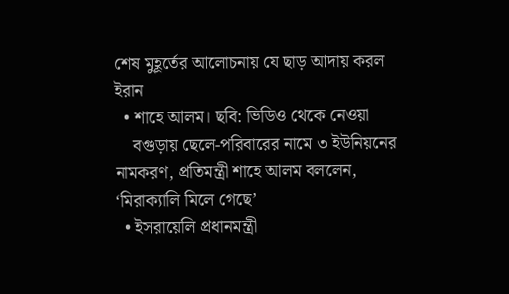শেষ মুহূর্তের আলোচনায় যে ছাড় আদায় করল ইরান
  • শাহে আলম। ছবি: ভিডিও থেকে নেওয়া
    বগুড়ায় ছেলে-পরিবারের নামে ৩ ইউনিয়নের নামকরণ, প্রতিমন্ত্রী শাহে আলম বললেন, ‘মিরাক্যালি মিলে গেছে’
  • ইসরায়েলি প্রধানমন্ত্রী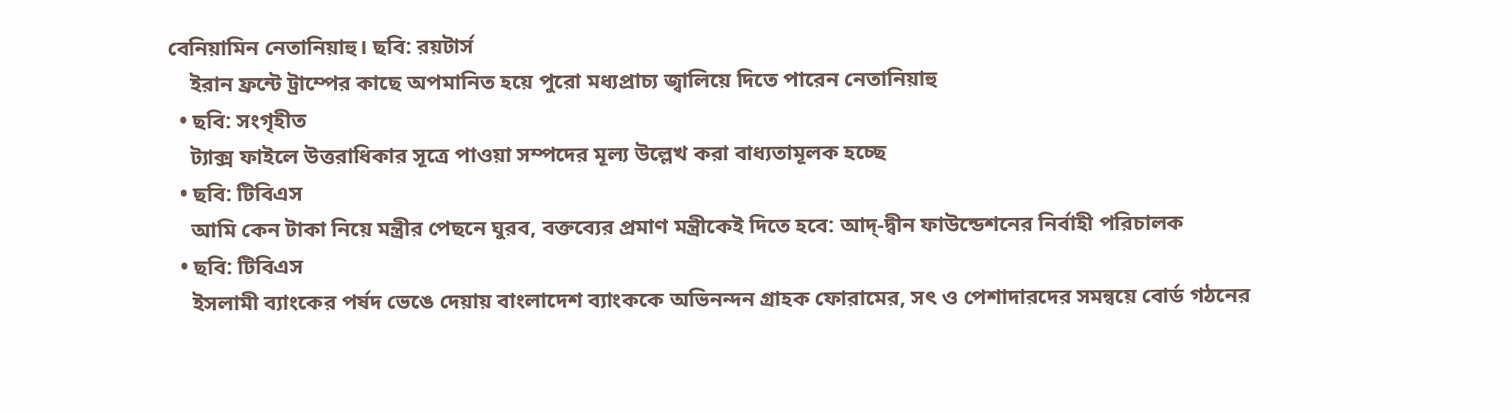বেনিয়ামিন নেতানিয়াহু। ছবি: রয়টার্স
    ইরান ফ্রন্টে ট্রাম্পের কাছে অপমানিত হয়ে পুরো মধ্যপ্রাচ্য জ্বালিয়ে দিতে পারেন নেতানিয়াহু
  • ছবি: সংগৃহীত
    ট্যাক্স ফাইলে উত্তরাধিকার সূত্রে পাওয়া সম্পদের মূল্য উল্লেখ করা বাধ্যতামূলক হচ্ছে
  • ছবি: টিবিএস
    আমি কেন টাকা নিয়ে মন্ত্রীর পেছনে ঘুরব, বক্তব্যের প্রমাণ মন্ত্রীকেই দিতে হবে: আদ্-দ্বীন ফাউন্ডেশনের নির্বাহী পরিচালক
  • ছবি: টিবিএস
    ইসলামী ব্যাংকের পর্ষদ ভেঙে দেয়ায় বাংলাদেশ ব্যাংককে অভিনন্দন গ্রাহক ফোরামের, সৎ ও পেশাদারদের সমন্বয়ে বোর্ড গঠনের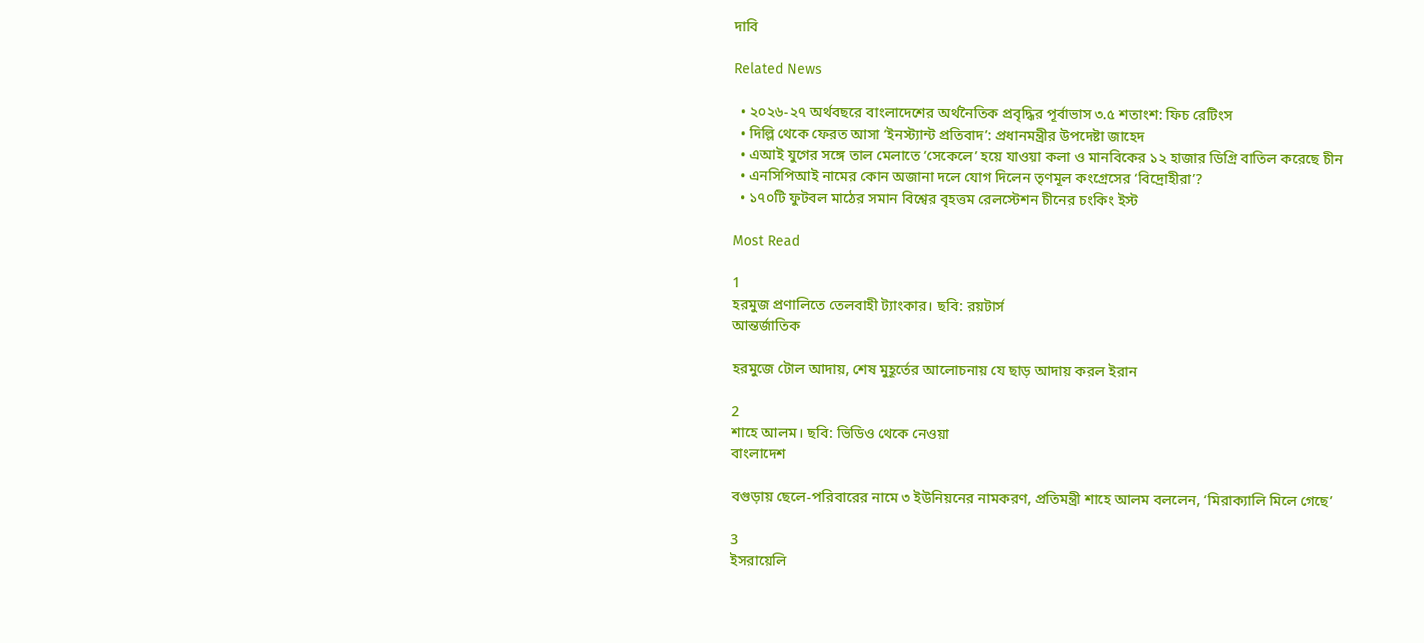দাবি

Related News

  • ২০২৬-২৭ অর্থবছরে বাংলাদেশের অর্থনৈতিক প্রবৃদ্ধির পূর্বাভাস ৩.৫ শতাংশ: ফিচ রেটিংস
  • দিল্লি থেকে ফেরত আসা ‘ইনস্ট্যান্ট প্রতিবাদ’: প্রধানমন্ত্রীর উপদেষ্টা জাহেদ
  • এআই যুগের সঙ্গে তাল মেলাতে ‘সেকেলে’ হয়ে যাওয়া কলা ও মানবিকের ১২ হাজার ডিগ্রি বাতিল করেছে চীন
  • এনসিপিআই নামের কোন অজানা দলে যোগ দিলেন তৃণমূল কংগ্রেসের ‘বিদ্রোহীরা’?
  • ১৭০টি ফুটবল মাঠের সমান বিশ্বের বৃহত্তম রেলস্টেশন চীনের চংকিং ইস্ট

Most Read

1
হরমুজ প্রণালিতে তেলবাহী ট্যাংকার। ছবি: রয়টার্স
আন্তর্জাতিক

হরমুজে টোল আদায়, শেষ মুহূর্তের আলোচনায় যে ছাড় আদায় করল ইরান

2
শাহে আলম। ছবি: ভিডিও থেকে নেওয়া
বাংলাদেশ

বগুড়ায় ছেলে-পরিবারের নামে ৩ ইউনিয়নের নামকরণ, প্রতিমন্ত্রী শাহে আলম বললেন, ‘মিরাক্যালি মিলে গেছে’

3
ইসরায়েলি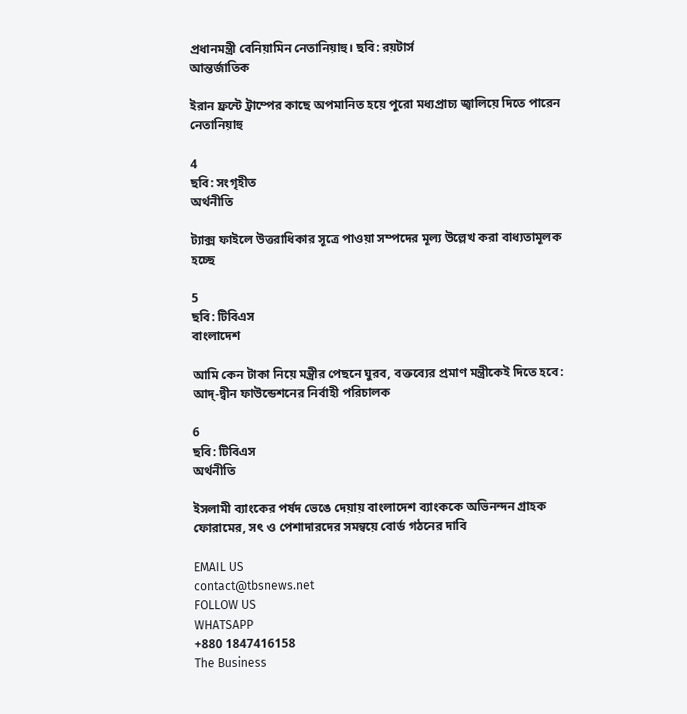প্রধানমন্ত্রী বেনিয়ামিন নেতানিয়াহু। ছবি: রয়টার্স
আন্তর্জাতিক

ইরান ফ্রন্টে ট্রাম্পের কাছে অপমানিত হয়ে পুরো মধ্যপ্রাচ্য জ্বালিয়ে দিতে পারেন নেতানিয়াহু

4
ছবি: সংগৃহীত
অর্থনীতি

ট্যাক্স ফাইলে উত্তরাধিকার সূত্রে পাওয়া সম্পদের মূল্য উল্লেখ করা বাধ্যতামূলক হচ্ছে

5
ছবি: টিবিএস
বাংলাদেশ

আমি কেন টাকা নিয়ে মন্ত্রীর পেছনে ঘুরব, বক্তব্যের প্রমাণ মন্ত্রীকেই দিতে হবে: আদ্-দ্বীন ফাউন্ডেশনের নির্বাহী পরিচালক

6
ছবি: টিবিএস
অর্থনীতি

ইসলামী ব্যাংকের পর্ষদ ভেঙে দেয়ায় বাংলাদেশ ব্যাংককে অভিনন্দন গ্রাহক ফোরামের, সৎ ও পেশাদারদের সমন্বয়ে বোর্ড গঠনের দাবি

EMAIL US
contact@tbsnews.net
FOLLOW US
WHATSAPP
+880 1847416158
The Business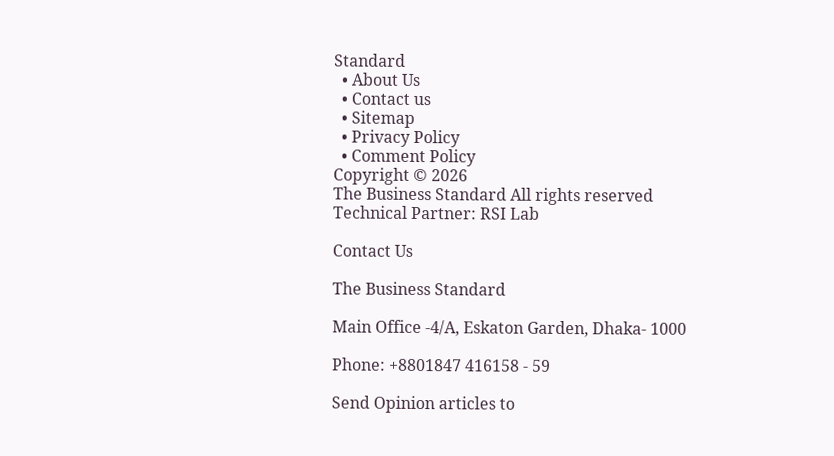Standard
  • About Us
  • Contact us
  • Sitemap
  • Privacy Policy
  • Comment Policy
Copyright © 2026
The Business Standard All rights reserved
Technical Partner: RSI Lab

Contact Us

The Business Standard

Main Office -4/A, Eskaton Garden, Dhaka- 1000

Phone: +8801847 416158 - 59

Send Opinion articles to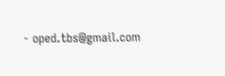- oped.tbs@gmail.com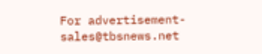For advertisement- sales@tbsnews.net